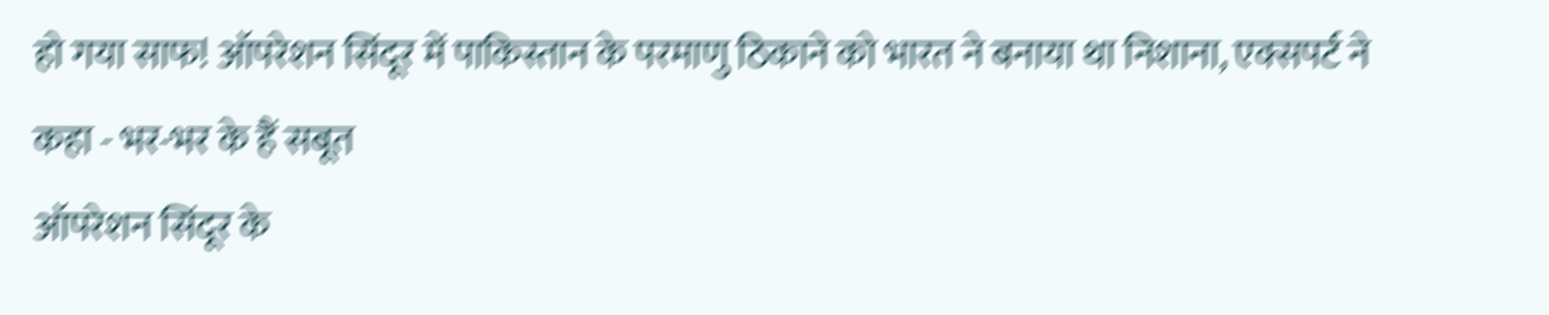हो गया साफ! ऑपरेशन सिंदूर में पाकिस्तान के परमाणु ठिकाने को भारत ने बनाया था निशाना, एक्सपर्ट ने कहा - भर-भर के हैं सबूत
ऑपरेशन सिंदूर के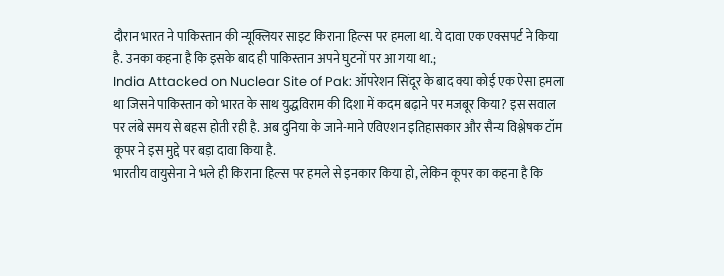दौरान भारत ने पाकिस्तान की न्यूक्लियर साइट किराना हिल्स पर हमला था. ये दावा एक एक्सपर्ट ने किया है. उनका कहना है कि इसके बाद ही पाकिस्तान अपने घुटनों पर आ गया था.;
India Attacked on Nuclear Site of Pak: ऑपरेशन सिंदूर के बाद क्या कोई एक ऐसा हमला था जिसने पाकिस्तान को भारत के साथ युद्धविराम की दिशा में कदम बढ़ाने पर मजबूर किया? इस सवाल पर लंबे समय से बहस होती रही है. अब दुनिया के जाने-माने एविएशन इतिहासकार और सैन्य विश्लेषक टॉम कूपर ने इस मुद्दे पर बड़ा दावा किया है.
भारतीय वायुसेना ने भले ही किराना हिल्स पर हमले से इनकार किया हो, लेकिन कूपर का कहना है कि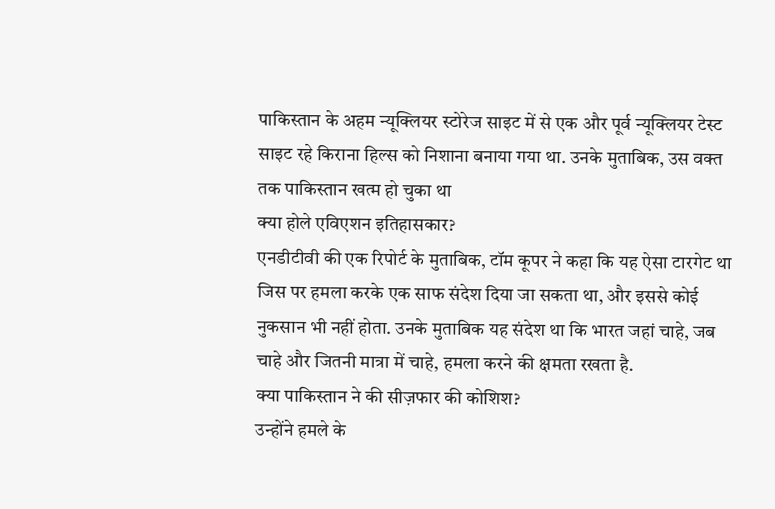पाकिस्तान के अहम न्यूक्लियर स्टोरेज साइट में से एक और पूर्व न्यूक्लियर टेस्ट साइट रहे किराना हिल्स को निशाना बनाया गया था. उनके मुताबिक, उस वक्त तक पाकिस्तान खत्म हो चुका था
क्या होले एविएशन इतिहासकार?
एनडीटीवी की एक रिपोर्ट के मुताबिक, टॉम कूपर ने कहा कि यह ऐसा टारगेट था जिस पर हमला करके एक साफ संदेश दिया जा सकता था, और इससे कोई नुकसान भी नहीं होता. उनके मुताबिक यह संदेश था कि भारत जहां चाहे, जब चाहे और जितनी मात्रा में चाहे, हमला करने की क्षमता रखता है.
क्या पाकिस्तान ने की सीज़फार की कोशिश?
उन्होंने हमले के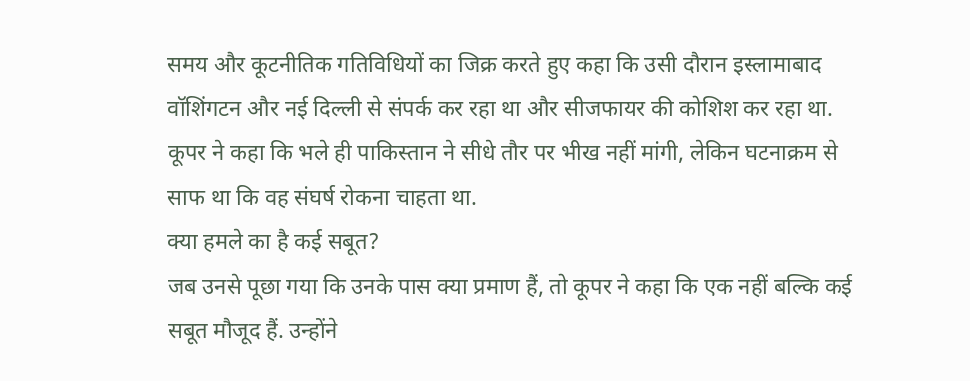समय और कूटनीतिक गतिविधियों का जिक्र करते हुए कहा कि उसी दौरान इस्लामाबाद वॉशिंगटन और नई दिल्ली से संपर्क कर रहा था और सीजफायर की कोशिश कर रहा था. कूपर ने कहा कि भले ही पाकिस्तान ने सीधे तौर पर भीख नहीं मांगी, लेकिन घटनाक्रम से साफ था कि वह संघर्ष रोकना चाहता था.
क्या हमले का है कई सबूत?
जब उनसे पूछा गया कि उनके पास क्या प्रमाण हैं, तो कूपर ने कहा कि एक नहीं बल्कि कई सबूत मौजूद हैं. उन्होंने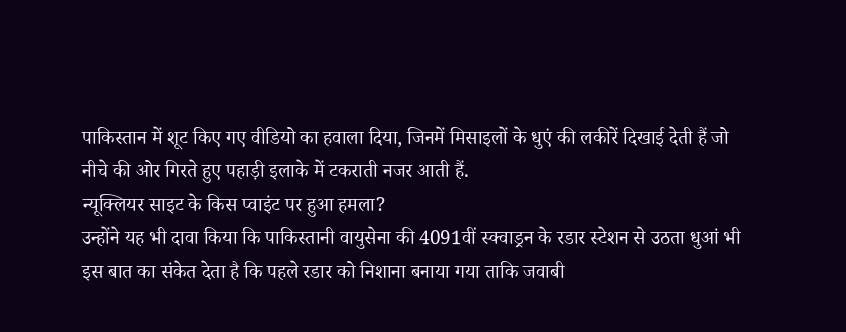पाकिस्तान में शूट किए गए वीडियो का हवाला दिया, जिनमें मिसाइलों के धुएं की लकीरें दिखाई देती हैं जो नीचे की ओर गिरते हुए पहाड़ी इलाके में टकराती नजर आती हैं.
न्यूक्लियर साइट के किस प्वाइंट पर हुआ हमला?
उन्होंने यह भी दावा किया कि पाकिस्तानी वायुसेना की 4091वीं स्क्वाड्रन के रडार स्टेशन से उठता धुआं भी इस बात का संकेत देता है कि पहले रडार को निशाना बनाया गया ताकि जवाबी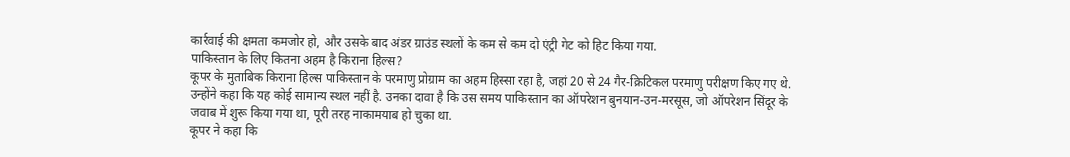कार्रवाई की क्षमता कमजोर हो, और उसके बाद अंडर ग्राउंड स्थलों के कम से कम दो एंट्री गेट को हिट किया गया.
पाकिस्तान के लिए कितना अहम है किराना हिल्स?
कूपर के मुताबिक किराना हिल्स पाकिस्तान के परमाणु प्रोग्राम का अहम हिस्सा रहा है, जहां 20 से 24 गैर-क्रिटिकल परमाणु परीक्षण किए गए थे. उन्होंने कहा कि यह कोई सामान्य स्थल नहीं है. उनका दावा है कि उस समय पाकिस्तान का ऑपरेशन बुनयान-उन-मरसूस, जो ऑपरेशन सिंदूर के जवाब में शुरू किया गया था, पूरी तरह नाकामयाब हो चुका था.
कूपर ने कहा कि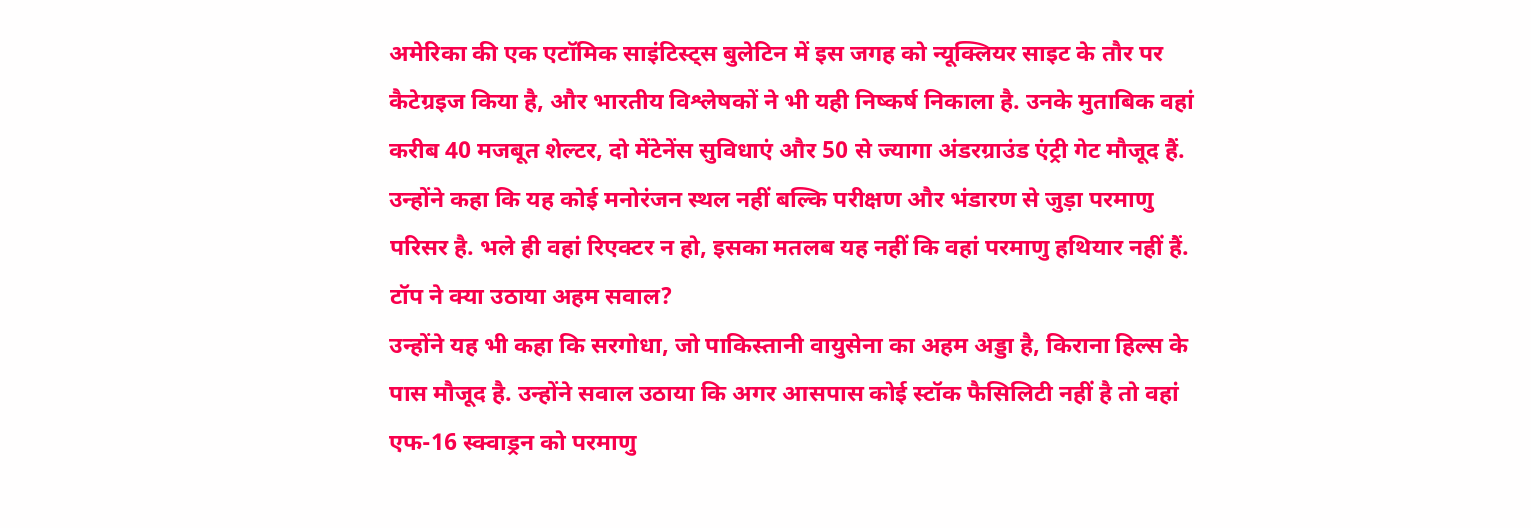अमेरिका की एक एटॉमिक साइंटिस्ट्स बुलेटिन में इस जगह को न्यूक्लियर साइट के तौर पर कैटेग्रइज किया है, और भारतीय विश्लेषकों ने भी यही निष्कर्ष निकाला है. उनके मुताबिक वहां करीब 40 मजबूत शेल्टर, दो मेंटेनेंस सुविधाएं और 50 से ज्यागा अंडरग्राउंड एंट्री गेट मौजूद हैं. उन्होंने कहा कि यह कोई मनोरंजन स्थल नहीं बल्कि परीक्षण और भंडारण से जुड़ा परमाणु परिसर है. भले ही वहां रिएक्टर न हो, इसका मतलब यह नहीं कि वहां परमाणु हथियार नहीं हैं.
टॉप ने क्या उठाया अहम सवाल?
उन्होंने यह भी कहा कि सरगोधा, जो पाकिस्तानी वायुसेना का अहम अड्डा है, किराना हिल्स के पास मौजूद है. उन्होंने सवाल उठाया कि अगर आसपास कोई स्टॉक फैसिलिटी नहीं है तो वहां एफ-16 स्क्वाड्रन को परमाणु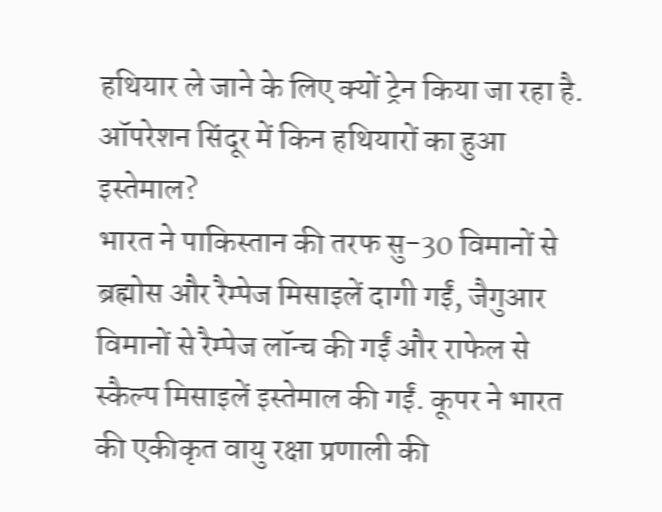हथियार ले जाने के लिए क्यों ट्रेन किया जा रहा है.
ऑपरेशन सिंदूर में किन हथियारों का हुआ इस्तेमाल?
भारत ने पाकिस्तान की तरफ सु-30 विमानों से ब्रह्मोस और रैम्पेज मिसाइलें दागी गईं, जैगुआर विमानों से रैम्पेज लॉन्च की गईं और राफेल से स्कैल्प मिसाइलें इस्तेमाल की गईं. कूपर ने भारत की एकीकृत वायु रक्षा प्रणाली की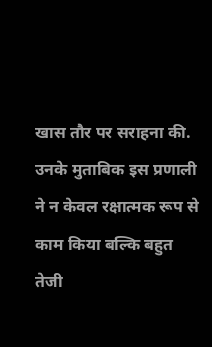खास तौर पर सराहना की. उनके मुताबिक इस प्रणाली ने न केवल रक्षात्मक रूप से काम किया बल्कि बहुत तेजी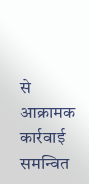से आक्रामक कार्रवाई समन्वित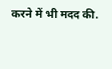करने में भी मदद की.